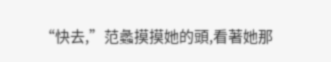“快去,”范蠡摸摸她的頭,看著她那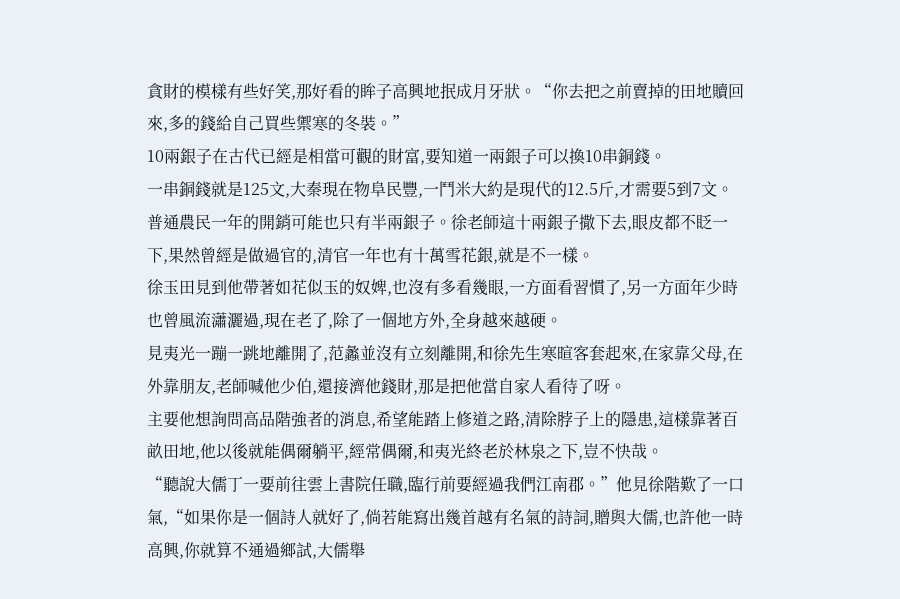貪財的模樣有些好笑,那好看的眸子高興地抿成月牙狀。“你去把之前賣掉的田地贖回來,多的錢給自己買些禦寒的冬裝。”
10兩銀子在古代已經是相當可觀的財富,要知道一兩銀子可以換10串銅錢。
一串銅錢就是125文,大秦現在物阜民豐,一鬥米大約是現代的12.5斤,才需要5到7文。
普通農民一年的開銷可能也只有半兩銀子。徐老師這十兩銀子撒下去,眼皮都不眨一下,果然曾經是做過官的,清官一年也有十萬雪花銀,就是不一樣。
徐玉田見到他帶著如花似玉的奴婢,也沒有多看幾眼,一方面看習慣了,另一方面年少時也曾風流瀟灑過,現在老了,除了一個地方外,全身越來越硬。
見夷光一蹦一跳地離開了,范蠡並沒有立刻離開,和徐先生寒暄客套起來,在家靠父母,在外靠朋友,老師喊他少伯,還接濟他錢財,那是把他當自家人看待了呀。
主要他想詢問高品階強者的消息,希望能踏上修道之路,清除脖子上的隱患,這樣靠著百畝田地,他以後就能偶爾躺平,經常偶爾,和夷光終老於林泉之下,豈不快哉。
“聽說大儒丁一要前往雲上書院任職,臨行前要經過我們江南郡。”他見徐階歎了一口氣,“如果你是一個詩人就好了,倘若能寫出幾首越有名氣的詩詞,贈與大儒,也許他一時高興,你就算不通過鄉試,大儒舉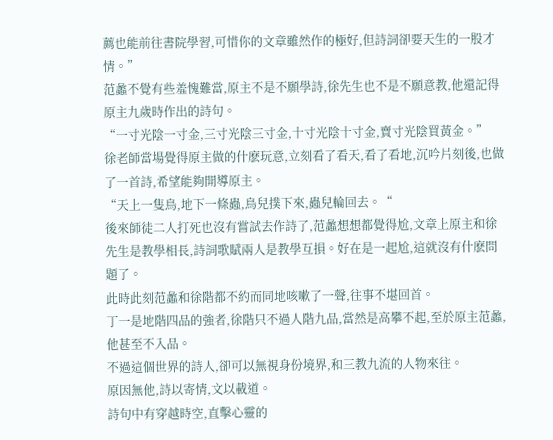薦也能前往書院學習,可惜你的文章雖然作的極好,但詩詞卻要天生的一股才情。”
范蠡不覺有些羞愧難當,原主不是不願學詩,徐先生也不是不願意教,他還記得原主九歲時作出的詩句。
“一寸光陰一寸金,三寸光陰三寸金,十寸光陰十寸金,賣寸光陰買黃金。”
徐老師當場覺得原主做的什麽玩意,立刻看了看天,看了看地,沉吟片刻後,也做了一首詩,希望能夠開導原主。
“天上一隻鳥,地下一條蟲,鳥兒撲下來,蟲兒輪回去。“
後來師徒二人打死也沒有嘗試去作詩了,范蠡想想都覺得尬,文章上原主和徐先生是教學相長,詩詞歌賦兩人是教學互損。好在是一起尬,這就沒有什麽問題了。
此時此刻范蠡和徐階都不約而同地咳嗽了一聲,往事不堪回首。
丁一是地階四品的強者,徐階只不過人階九品,當然是高攀不起,至於原主范蠡,他甚至不入品。
不過這個世界的詩人,卻可以無視身份境界,和三教九流的人物來往。
原因無他,詩以寄情,文以載道。
詩句中有穿越時空,直擊心靈的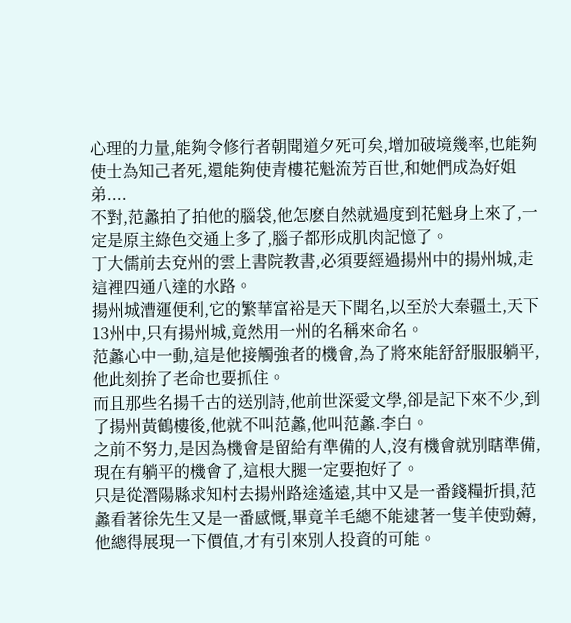心理的力量,能夠令修行者朝聞道夕死可矣,增加破境幾率,也能夠使士為知己者死,還能夠使青樓花魁流芳百世,和她們成為好姐弟....
不對,范蠡拍了拍他的腦袋,他怎麽自然就過度到花魁身上來了,一定是原主綠色交通上多了,腦子都形成肌肉記憶了。
丁大儒前去兗州的雲上書院教書,必須要經過揚州中的揚州城,走這裡四通八達的水路。
揚州城漕運便利,它的繁華富裕是天下聞名,以至於大秦疆土,天下13州中,只有揚州城,竟然用一州的名稱來命名。
范蠡心中一動,這是他接觸強者的機會,為了將來能舒舒服服躺平,他此刻拚了老命也要抓住。
而且那些名揚千古的送別詩,他前世深愛文學,卻是記下來不少,到了揚州黃鶴樓後,他就不叫范蠡,他叫范蠡.李白。
之前不努力,是因為機會是留給有準備的人,沒有機會就別瞎準備,現在有躺平的機會了,這根大腿一定要抱好了。
只是從潛陽縣求知村去揚州路途遙遠,其中又是一番錢糧折損,范蠡看著徐先生又是一番感慨,畢竟羊毛總不能逮著一隻羊使勁薅,他總得展現一下價值,才有引來別人投資的可能。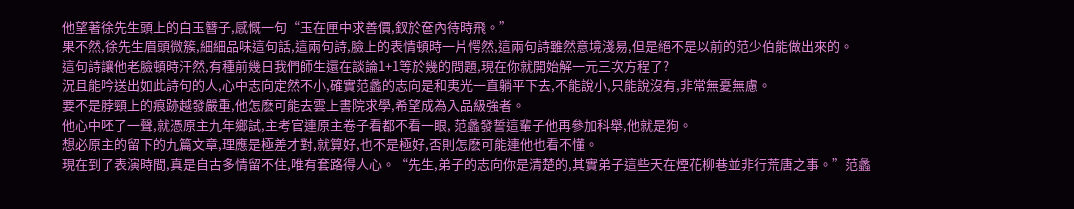他望著徐先生頭上的白玉簪子,感慨一句“玉在匣中求善價,釵於奩內待時飛。”
果不然,徐先生眉頭微簇,細細品味這句話,這兩句詩,臉上的表情頓時一片愕然,這兩句詩雖然意境淺易,但是絕不是以前的范少伯能做出來的。
這句詩讓他老臉頓時汗然,有種前幾日我們師生還在談論1+1等於幾的問題,現在你就開始解一元三次方程了?
況且能吟送出如此詩句的人,心中志向定然不小,確實范蠡的志向是和夷光一直躺平下去,不能說小,只能說沒有,非常無憂無慮。
要不是脖頸上的痕跡越發嚴重,他怎麽可能去雲上書院求學,希望成為入品級強者。
他心中呸了一聲,就憑原主九年鄉試,主考官連原主卷子看都不看一眼, 范蠡發誓這輩子他再參加科舉,他就是狗。
想必原主的留下的九篇文章,理應是極差才對,就算好,也不是極好,否則怎麽可能連他也看不懂。
現在到了表演時間,真是自古多情留不住,唯有套路得人心。“先生,弟子的志向你是清楚的,其實弟子這些天在煙花柳巷並非行荒唐之事。”范蠡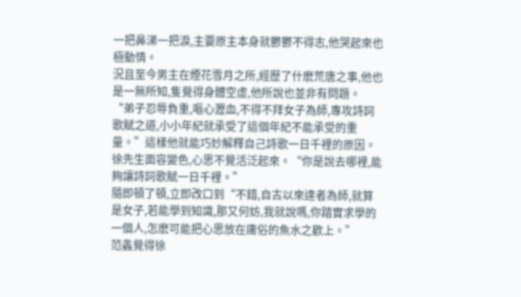一把鼻涕一把淚,主要原主本身就鬱鬱不得志,他哭起來也極動情。
況且至今男主在煙花雪月之所,經歷了什麽荒唐之事,他也是一無所知,隻覺得身體空虛,他所說也並非有問題。
“弟子忍辱負重,嘔心瀝血,不得不拜女子為師,專攻詩詞歌賦之道,小小年紀就承受了這個年紀不能承受的重量。”這樣他就能巧妙解釋自己詩歌一日千裡的原因。
徐先生面容變色,心思不覺活泛起來。“你是說去哪裡,能夠讓詩詞歌賦一日千裡。”
隨即頓了頓,立即改口到“不錯,自古以來達者為師,就算是女子,若能學到知識,那又何妨,我就說嗎,你踏實求學的一個人,怎麽可能把心思放在庸俗的魚水之歡上。”
范蠡覺得徐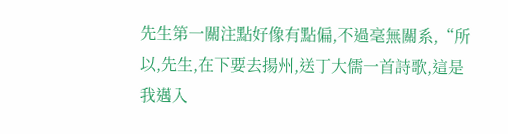先生第一關注點好像有點偏,不過毫無關系,“所以,先生,在下要去揚州,送丁大儒一首詩歌,這是我邁入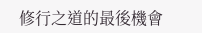修行之道的最後機會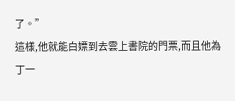了。”
這樣,他就能白嫖到去雲上書院的門票,而且他為丁一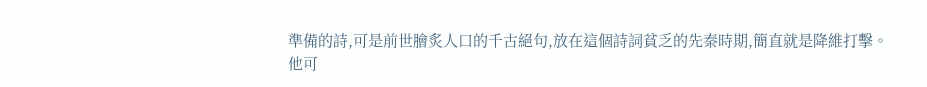準備的詩,可是前世膾炙人口的千古絕句,放在這個詩詞貧乏的先秦時期,簡直就是降維打擊。
他可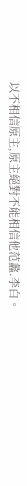以不相信原主,原主絕對不能相信他范蠡.李白。